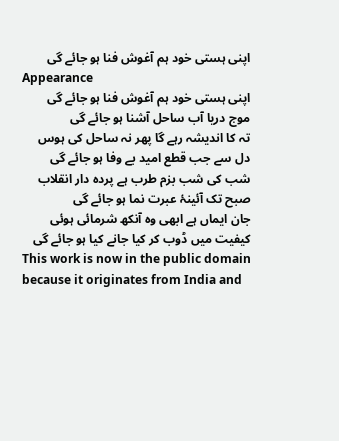اپنی ہستی خود ہم آغوش فنا ہو جائے گی
Appearance
اپنی ہستی خود ہم آغوش فنا ہو جائے گی
موج دریا آب ساحل آشنا ہو جائے گی
تہ کا اندیشہ رہے گا پھر نہ ساحل کی ہوس
دل سے جب قطع امید بے وفا ہو جائے گی
شب کی شب بزم طرب ہے پردہ دار انقلاب
صبح تک آئینۂ عبرت نما ہو جائے گی
جان ایماں ہے ابھی وہ آنکھ شرمائی ہوئی
کیفیت میں ڈوب کر کیا جانے کیا ہو جائے گی
This work is now in the public domain because it originates from India and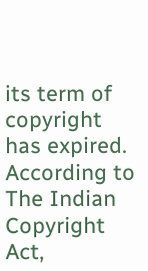its term of copyright has expired. According to The Indian Copyright Act,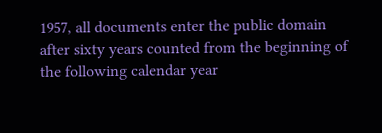1957, all documents enter the public domain after sixty years counted from the beginning of the following calendar year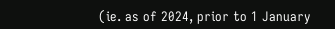(ie. as of 2024, prior to 1 January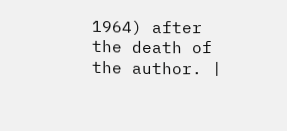1964) after the death of the author. |